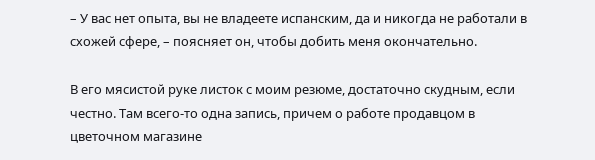– У вас нет опыта, вы не владеете испанским, да и никогда не работали в схожей сфере, – поясняет он, чтобы добить меня окончательно.

В его мясистой руке листок с моим резюме, достаточно скудным, если честно. Там всего-то одна запись, причем о работе продавцом в цветочном магазине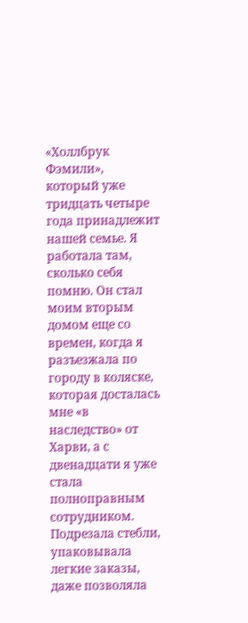«Холлбрук Фэмили», который уже тридцать четыре года принадлежит нашей семье. Я работала там, сколько себя помню. Он стал моим вторым домом еще со времен, когда я разъезжала по городу в коляске, которая досталась мне «в наследство» от Харви, а с двенадцати я уже стала полноправным сотрудником. Подрезала стебли, упаковывала легкие заказы, даже позволяла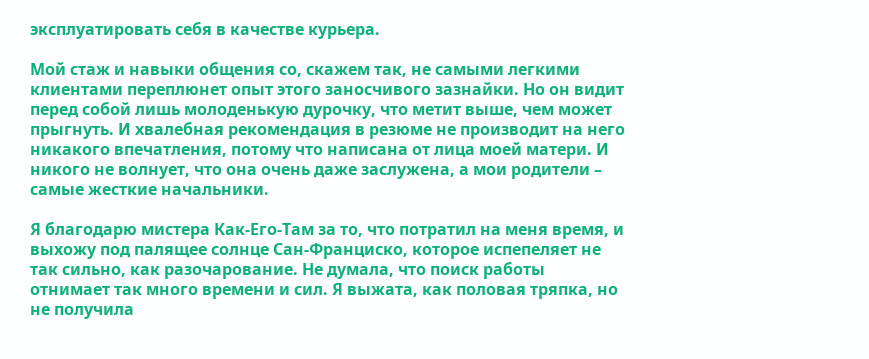эксплуатировать себя в качестве курьера.

Мой стаж и навыки общения со, скажем так, не самыми легкими клиентами переплюнет опыт этого заносчивого зазнайки. Но он видит перед собой лишь молоденькую дурочку, что метит выше, чем может прыгнуть. И хвалебная рекомендация в резюме не производит на него никакого впечатления, потому что написана от лица моей матери. И никого не волнует, что она очень даже заслужена, а мои родители – самые жесткие начальники.

Я благодарю мистера Как-Его-Там за то, что потратил на меня время, и выхожу под палящее солнце Сан-Франциско, которое испепеляет не так сильно, как разочарование. Не думала, что поиск работы отнимает так много времени и сил. Я выжата, как половая тряпка, но не получила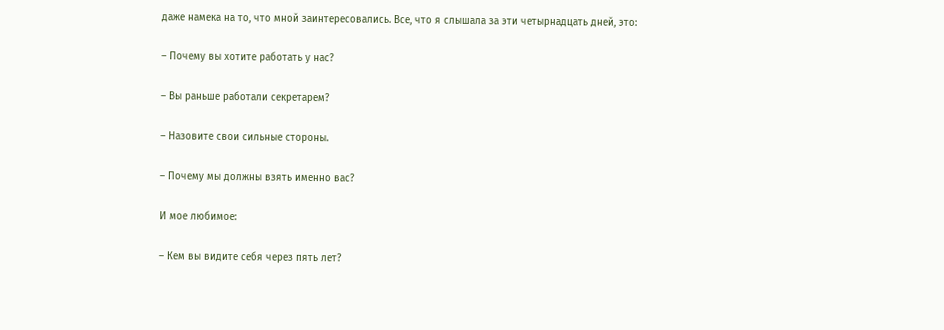даже намека на то, что мной заинтересовались. Все, что я слышала за эти четырнадцать дней, это:

– Почему вы хотите работать у нас?

– Вы раньше работали секретарем?

– Назовите свои сильные стороны.

– Почему мы должны взять именно вас?

И мое любимое:

– Кем вы видите себя через пять лет?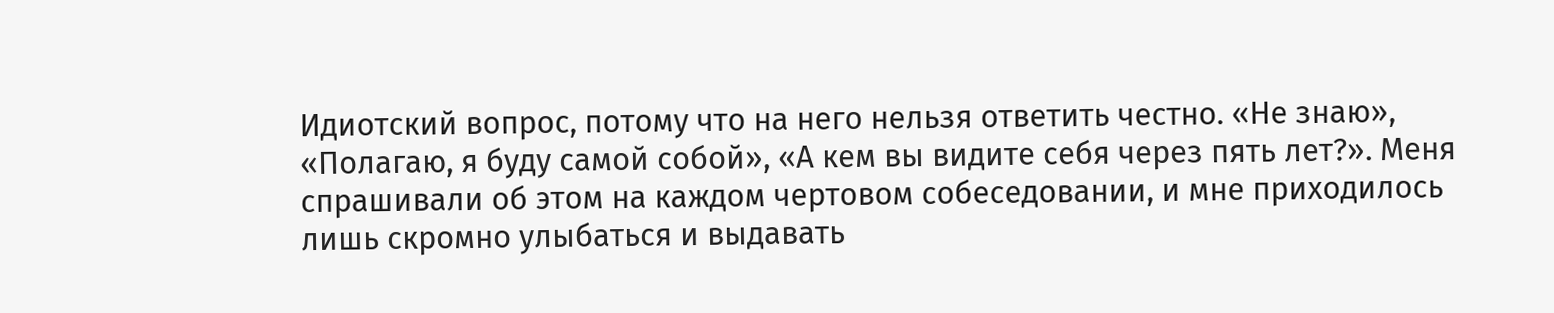Идиотский вопрос, потому что на него нельзя ответить честно. «Не знаю», «Полагаю, я буду самой собой», «А кем вы видите себя через пять лет?». Меня спрашивали об этом на каждом чертовом собеседовании, и мне приходилось лишь скромно улыбаться и выдавать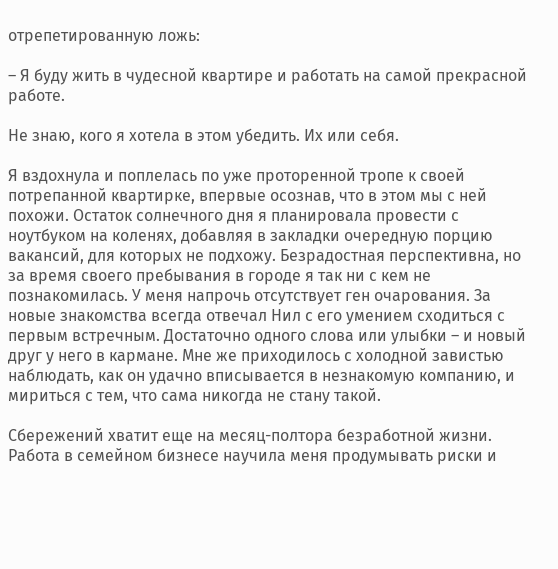отрепетированную ложь:

– Я буду жить в чудесной квартире и работать на самой прекрасной работе.

Не знаю, кого я хотела в этом убедить. Их или себя.

Я вздохнула и поплелась по уже проторенной тропе к своей потрепанной квартирке, впервые осознав, что в этом мы с ней похожи. Остаток солнечного дня я планировала провести с ноутбуком на коленях, добавляя в закладки очередную порцию вакансий, для которых не подхожу. Безрадостная перспективна, но за время своего пребывания в городе я так ни с кем не познакомилась. У меня напрочь отсутствует ген очарования. За новые знакомства всегда отвечал Нил с его умением сходиться с первым встречным. Достаточно одного слова или улыбки – и новый друг у него в кармане. Мне же приходилось с холодной завистью наблюдать, как он удачно вписывается в незнакомую компанию, и мириться с тем, что сама никогда не стану такой.

Сбережений хватит еще на месяц-полтора безработной жизни. Работа в семейном бизнесе научила меня продумывать риски и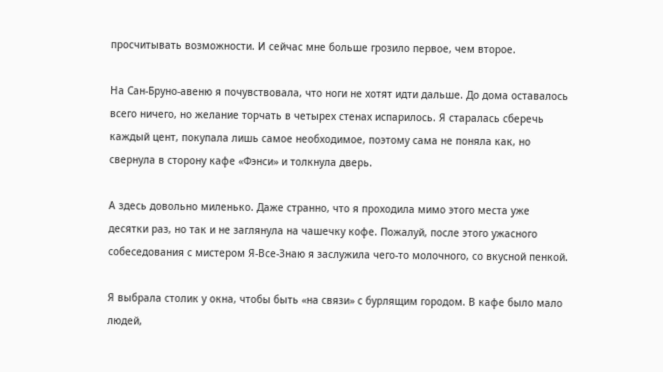просчитывать возможности. И сейчас мне больше грозило первое, чем второе.

На Сан-Бруно-авеню я почувствовала, что ноги не хотят идти дальше. До дома оставалось всего ничего, но желание торчать в четырех стенах испарилось. Я старалась сберечь каждый цент, покупала лишь самое необходимое, поэтому сама не поняла как, но свернула в сторону кафе «Фэнси» и толкнула дверь.

А здесь довольно миленько. Даже странно, что я проходила мимо этого места уже десятки раз, но так и не заглянула на чашечку кофе. Пожалуй, после этого ужасного собеседования с мистером Я-Все-Знаю я заслужила чего-то молочного, со вкусной пенкой.

Я выбрала столик у окна, чтобы быть «на связи» с бурлящим городом. В кафе было мало людей,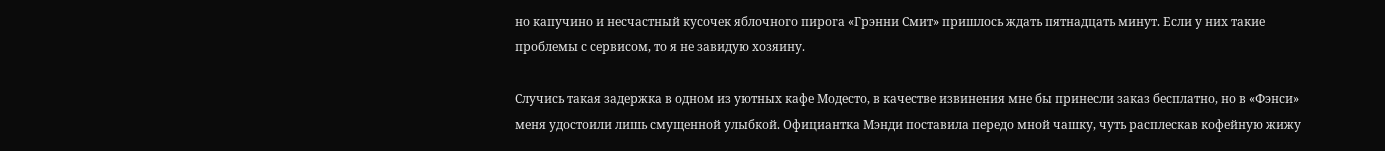но капучино и несчастный кусочек яблочного пирога «Грэнни Смит» пришлось ждать пятнадцать минут. Если у них такие проблемы с сервисом, то я не завидую хозяину.

Случись такая задержка в одном из уютных кафе Модесто, в качестве извинения мне бы принесли заказ бесплатно, но в «Фэнси» меня удостоили лишь смущенной улыбкой. Официантка Мэнди поставила передо мной чашку, чуть расплескав кофейную жижу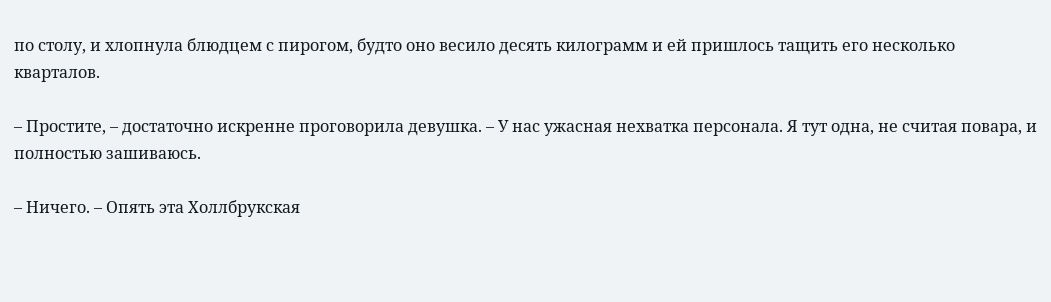по столу, и хлопнула блюдцем с пирогом, будто оно весило десять килограмм и ей пришлось тащить его несколько кварталов.

– Простите, – достаточно искренне проговорила девушка. – У нас ужасная нехватка персонала. Я тут одна, не считая повара, и полностью зашиваюсь.

– Ничего. – Опять эта Холлбрукская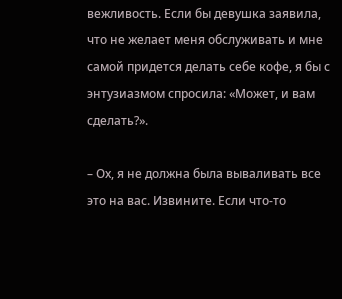вежливость. Если бы девушка заявила, что не желает меня обслуживать и мне самой придется делать себе кофе, я бы с энтузиазмом спросила: «Может, и вам сделать?».

– Ох, я не должна была вываливать все это на вас. Извините. Если что-то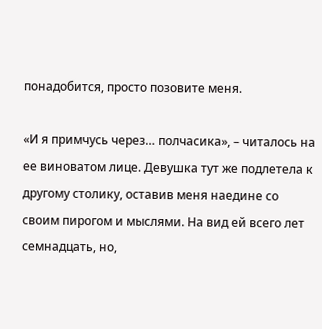понадобится, просто позовите меня.

«И я примчусь через… полчасика», – читалось на ее виноватом лице. Девушка тут же подлетела к другому столику, оставив меня наедине со своим пирогом и мыслями. На вид ей всего лет семнадцать, но,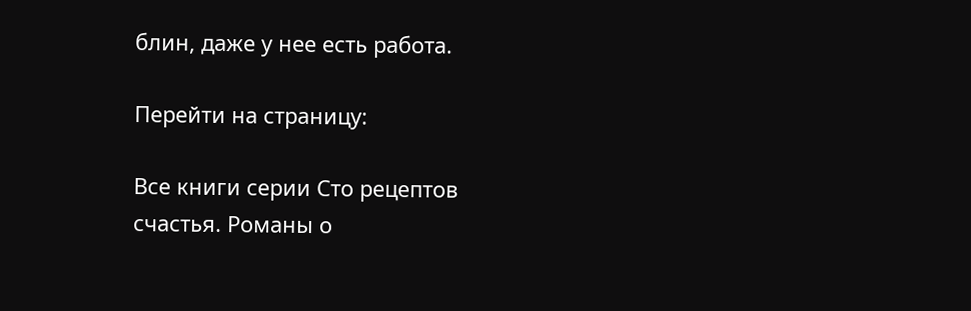блин, даже у нее есть работа.

Перейти на страницу:

Все книги серии Сто рецептов счастья. Романы о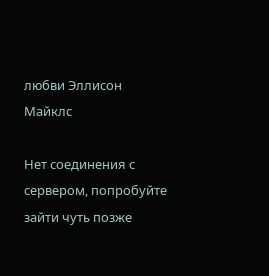любви Эллисон Майклс

Нет соединения с сервером, попробуйте зайти чуть позже